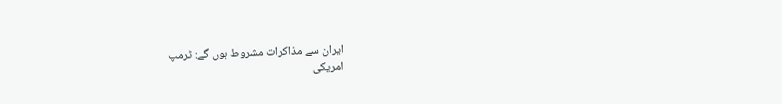ایران سے مذاکرات مشروط ہوں گے: ٹرمپ
امریکی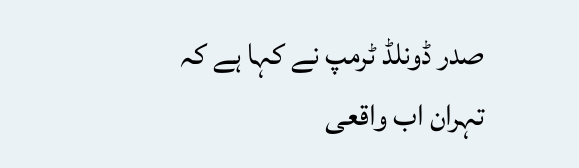صدر ڈونلڈ ٹرمپ نے کہا ہے کہ تہران اب واقعی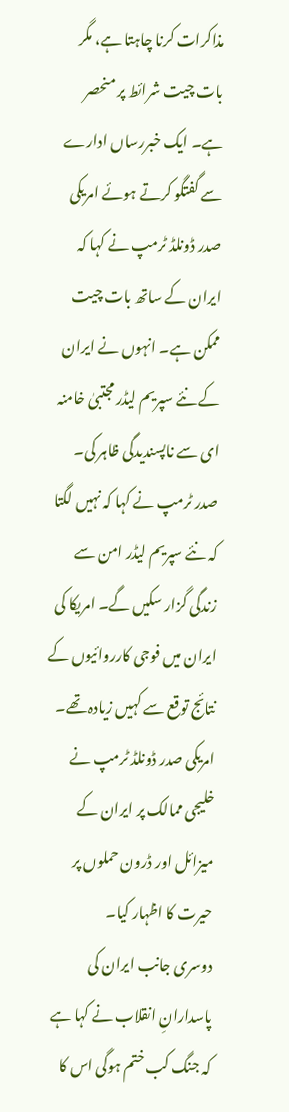مذاکرات کرنا چاہتا ہے، مگر بات چیت شرائط پر منحصر ہے۔ ایک خبررساں ادارے سے گفتگو کرتے ہوئے امریکی صدر ڈونلڈ ٹرمپ نے کہا کہ ایران کے ساتھ بات چیت ممکن ہے۔ انہوں نے ایران کے نئے سپریم لیڈر مجتبیٰ خامنہ ای سے ناپسندیدگی ظاہر کی۔
صدر ٹرمپ نے کہا کہ نہیں لگتا کہ نئے سپریم لیڈر امن سے زندگی گزار سکیں گے۔ امریکا کی ایران میں فوجی کارروائیوں کے نتائج توقع سے کہیں زیادہ تھے۔ امریکی صدر ڈونلڈ ٹرمپ نے خلیجی ممالک پر ایران کے میزائل اور ڈرون حملوں پر حیرت کا اظہار کیا۔
دوسری جانب ایران کی پاسدارانِ انقلاب نے کہا ہے کہ جنگ کب ختم ہوگی اس کا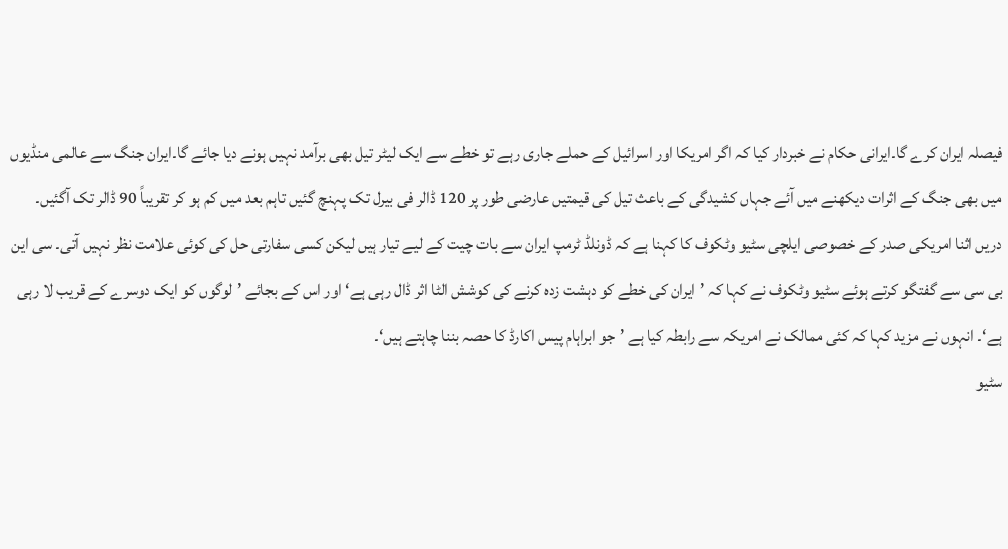فیصلہ ایران کرے گا۔ایرانی حکام نے خبردار کیا کہ اگر امریکا اور اسرائیل کے حملے جاری رہے تو خطے سے ایک لیٹر تیل بھی برآمد نہیں ہونے دیا جائے گا۔ایران جنگ سے عالمی منڈیوں میں بھی جنگ کے اثرات دیکھنے میں آئے جہاں کشیدگی کے باعث تیل کی قیمتیں عارضی طور پر 120 ڈالر فی بیرل تک پہنچ گئیں تاہم بعد میں کم ہو کر تقریباً 90 ڈالر تک آگئیں۔
دریں اثنا امریکی صدر کے خصوصی ایلچی سٹیو وٹکوف کا کہنا ہے کہ ڈونلڈ ٹرمپ ایران سے بات چیت کے لیے تیار ہیں لیکن کسی سفارتی حل کی کوئی علامت نظر نہیں آتی۔ سی این بی سی سے گفتگو کرتے ہوئے سٹیو وٹکوف نے کہا کہ ’ایران کی خطے کو دہشت زدہ کرنے کی کوشش الٹا اثر ڈال رہی ہے‘ اور اس کے بجائے ’لوگوں کو ایک دوسرے کے قریب لا رہی ہے‘۔ انہوں نے مزید کہا کہ کئی ممالک نے امریکہ سے رابطہ کیا ہے ’جو ابراہام پیس اکارڈ کا حصہ بننا چاہتے ہیں‘۔
سٹیو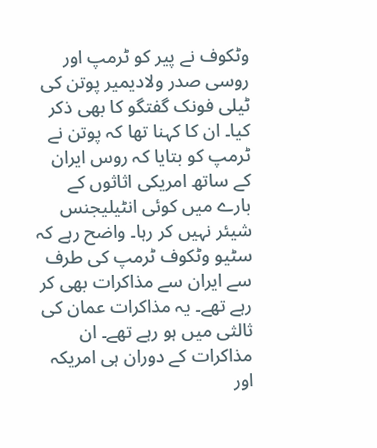وٹکوف نے پیر کو ٹرمپ اور روسی صدر ولادیمیر پوتن کی ٹیلی فونک گفتگو کا بھی ذکر کیا۔ ان کا کہنا تھا کہ پوتن نے ٹرمپ کو بتایا کہ روس ایران کے ساتھ امریکی اثاثوں کے بارے میں کوئی انٹیلیجنس شیئر نہیں کر رہا۔ واضح رہے کہ سٹیو وٹکوف ٹرمپ کی طرف سے ایران سے مذاکرات بھی کر رہے تھے۔ یہ مذاکرات عمان کی ثالثی میں ہو رہے تھے۔ ان مذاکرات کے دوران ہی امریکہ اور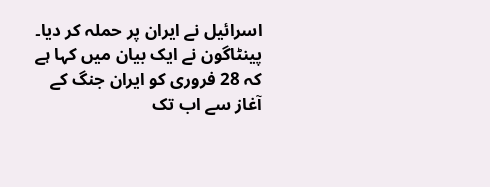اسرائیل نے ایران پر حملہ کر دیا۔
پینٹاگون نے ایک بیان میں کہا ہے کہ 28 فروری کو ایران جنگ کے آغاز سے اب تک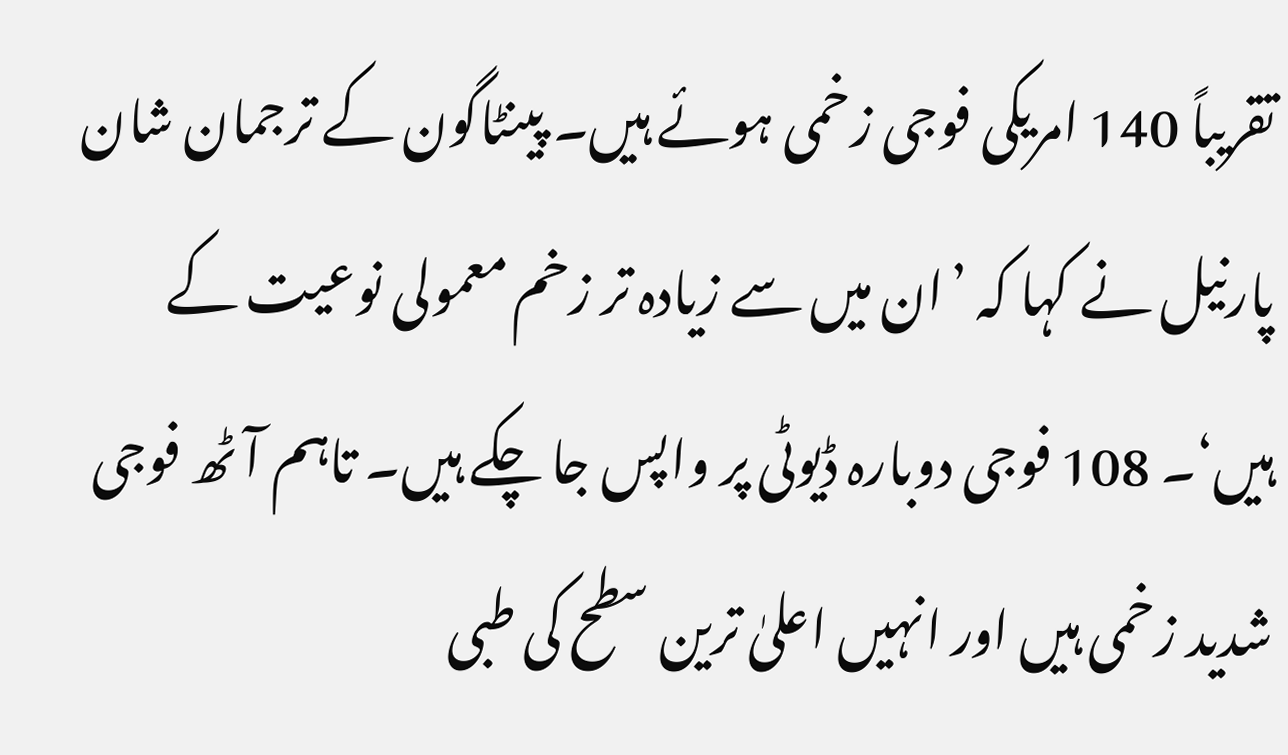تقریباً 140 امریکی فوجی زخمی ہوئے ہیں۔ پینٹاگون کے ترجمان شان پارنیل نے کہا کہ ’ان میں سے زیادہ تر زخم معمولی نوعیت کے ہیں‘۔ 108 فوجی دوبارہ ڈیوٹی پر واپس جا چکے ہیں۔ تاہم آٹھ فوجی شدید زخمی ہیں اور انہیں اعلیٰ ترین سطح کی طبی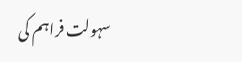سہولت فراہم کی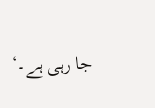جا رہی ہے۔‘